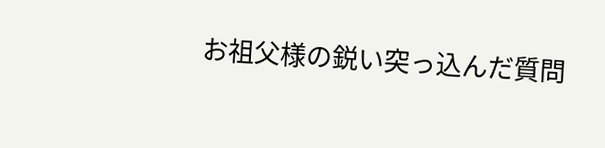お祖父様の鋭い突っ込んだ質問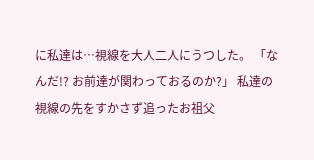に私達は…視線を大人二人にうつした。 「なんだ!? お前達が関わっておるのか?」 私達の視線の先をすかさず追ったお祖父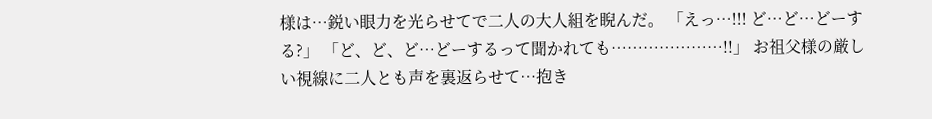様は…鋭い眼力を光らせてで二人の大人組を睨んだ。 「えっ…!!! ど…ど…どーする?」 「ど、ど、ど…どーするって聞かれても…………………!!」 お祖父様の厳しい視線に二人とも声を裏返らせて…抱き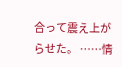合って震え上がらせた。 ……情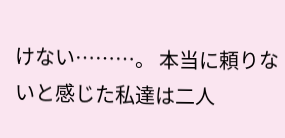けない………。 本当に頼りないと感じた私達は二人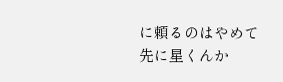に頼るのはやめて先に星くんか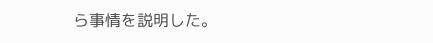ら事情を説明した。